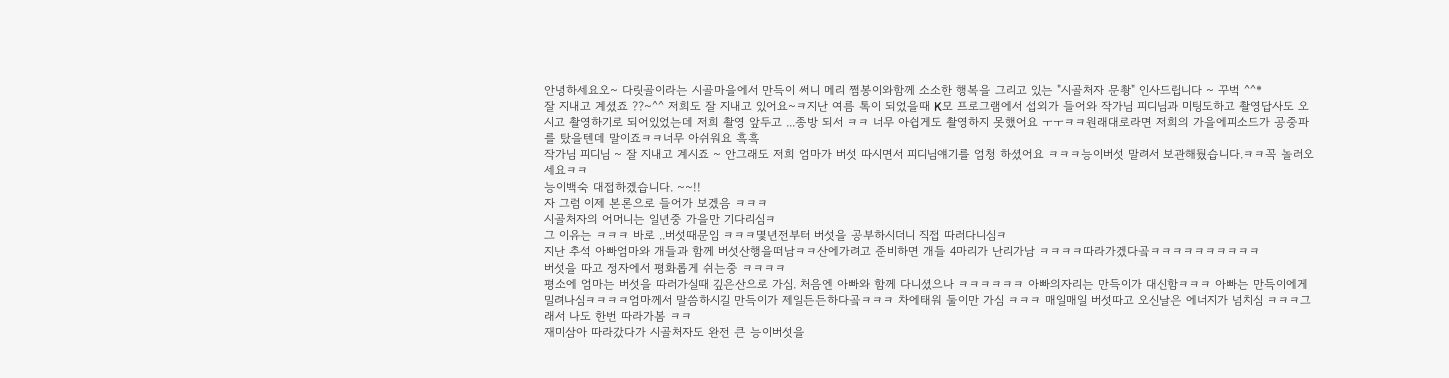안녕하세요오~ 다릿골이라는 시골마을에서 만득이 써니 메리 쩜봉이와함께 소소한 행복을 그리고 있는 "시골처자 문촹" 인사드립니다 ~ 꾸벅 ^^*
잘 지내고 계셨죠 ??~^^ 저희도 잘 지내고 있어요~ㅋ지난 여름 톡이 되었을때 K모 프로그램에서 섭외가 들어와 작가님 피디님과 미팅도하고 촬영답사도 오시고 촬영하기로 되어있었는데 저희 촬영 앞두고 ...종방 되서 ㅋㅋ 너무 아쉽게도 촬영하지 못했어요 ㅜㅜㅋㅋ원래대로라면 저희의 가을에피소드가 공중파를 탔을텐데 말이죠ㅋㅋ너무 아쉬워요 흑흑
작가님 피디님 ~ 잘 지내고 계시죠 ~ 안그래도 저희 엄마가 버섯 따시면서 피디님얘기를 엄청 하셨어요 ㅋㅋㅋ능이버섯 말려서 보관해뒀습니다.ㅋㅋ꼭 놀러오세요ㅋㅋ
능이백숙 대접하겠습니다. ~~!!
자 그럼 이제 본론으로 들어가 보겠음 ㅋㅋㅋ
시골처자의 어머니는 일년중 가을만 기다리심ㅋ
그 이유는 ㅋㅋㅋ 바로 ..버섯때문임 ㅋㅋㅋ몇년전부터 버섯을 공부하시더니 직접 따러다니심ㅋ
지난 추석 아빠엄마와 개들과 함께 버섯산행을떠남ㅋㅋ산에가려고 준비하면 개들 4마리가 난리가남 ㅋㅋㅋㅋ따라가겠다곸ㅋㅋㅋㅋㅋㅋㅋㅋㅋㅋ
버섯을 따고 정자에서 평화롭게 쉬는중 ㅋㅋㅋㅋ
평소에 엄마는 버섯을 따러가실때 깊은산으로 가심. 처음엔 아빠와 함께 다니셨으나 ㅋㅋㅋㅋㅋㅋ 아빠의자리는 만득이가 대신함ㅋㅋㅋ 아빠는 만득이에게 밀려나심ㅋㅋㅋㅋ엄마께서 말씀하시길 만득이가 제일든든하다곸ㅋㅋㅋ 차에태워 둘이만 가심 ㅋㅋㅋ 매일매일 버섯따고 오신날은 에너지가 넘치심 ㅋㅋㅋ그래서 나도 한번 따라가봄 ㅋㅋ
재미삼아 따라갔다가 시골처자도 완전 큰 능이버섯을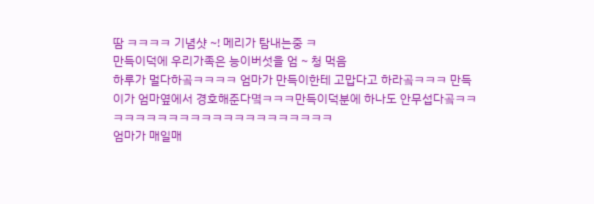땀 ㅋㅋㅋㅋ 기념샷 ~! 메리가 탐내는중 ㅋ
만득이덕에 우리가족은 능이버섯을 엄 ~ 청 먹음
하루가 멀다하곸ㅋㅋㅋㅋ 엄마가 만득이한테 고맙다고 하라곸ㅋㅋㅋ 만득이가 엄마옆에서 경호해준다몈ㅋㅋㅋ만득이덕분에 하나도 안무섭다곸ㅋㅋㅋㅋㅋㅋㅋㅋㅋㅋㅋㅋㅋㅋㅋㅋㅋㅋㅋㅋㅋㅋ
엄마가 매일매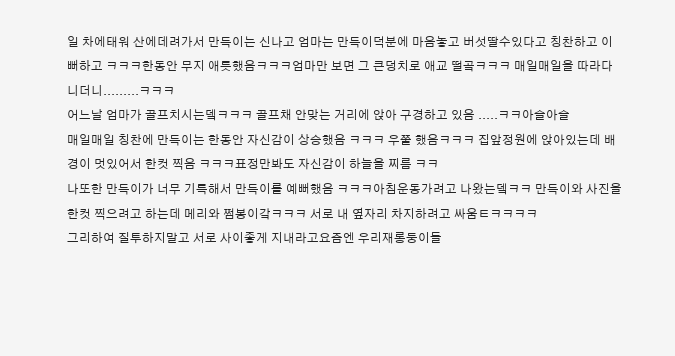일 차에태워 산에데려가서 만득이는 신나고 엄마는 만득이덕분에 마음놓고 버섯딸수있다고 칭찬하고 이뻐하고 ㅋㅋㅋ한동안 무지 애틋했음ㅋㅋㅋ엄마만 보면 그 큰덩치로 애교 떨곸ㅋㅋㅋ 매일매일을 따라다니더니.........ㅋㅋㅋ
어느날 엄마가 골프치시는뎈ㅋㅋㅋ 골프채 안맞는 거리에 앉아 구경하고 있음 .....ㅋㅋ아슬아슬
매일매일 칭찬에 만득이는 한동안 자신감이 상승했음 ㅋㅋㅋ 우쭐 했음ㅋㅋㅋ 집앞정원에 앉아있는데 배경이 멋있어서 한컷 찍음 ㅋㅋㅋ표정만봐도 자신감이 하늘을 찌름 ㅋㅋ
나또한 만득이가 너무 기특해서 만득이를 예뻐했음 ㅋㅋㅋ아침운동가려고 나왔는뎈ㅋㅋ 만득이와 사진을 한컷 찍으려고 하는데 메리와 쩜봉이갘ㅋㅋㅋ 서로 내 옆자리 차지하려고 싸움ㅌㅋㅋㅋㅋ
그리하여 질투하지말고 서로 사이좋게 지내라고요즘엔 우리재롱둥이들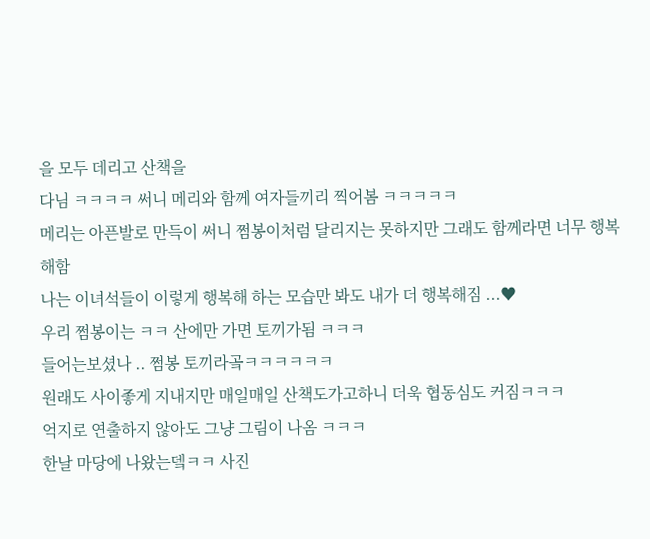을 모두 데리고 산책을
다님 ㅋㅋㅋㅋ 써니 메리와 함께 여자들끼리 찍어봄 ㅋㅋㅋㅋㅋ
메리는 아픈발로 만득이 써니 쩜봉이처럼 달리지는 못하지만 그래도 함께라면 너무 행복해함
나는 이녀석들이 이렇게 행복해 하는 모습만 봐도 내가 더 행복해짐 ...♥
우리 쩜봉이는 ㅋㅋ 산에만 가면 토끼가됨 ㅋㅋㅋ
들어는보셨나 .. 쩜봉 토끼라곸ㅋㅋㅋㅋㅋㅋ
원래도 사이좋게 지내지만 매일매일 산책도가고하니 더욱 협동심도 커짐ㅋㅋㅋ
억지로 연출하지 않아도 그냥 그림이 나옴 ㅋㅋㅋ
한날 마당에 나왔는뎈ㅋㅋ 사진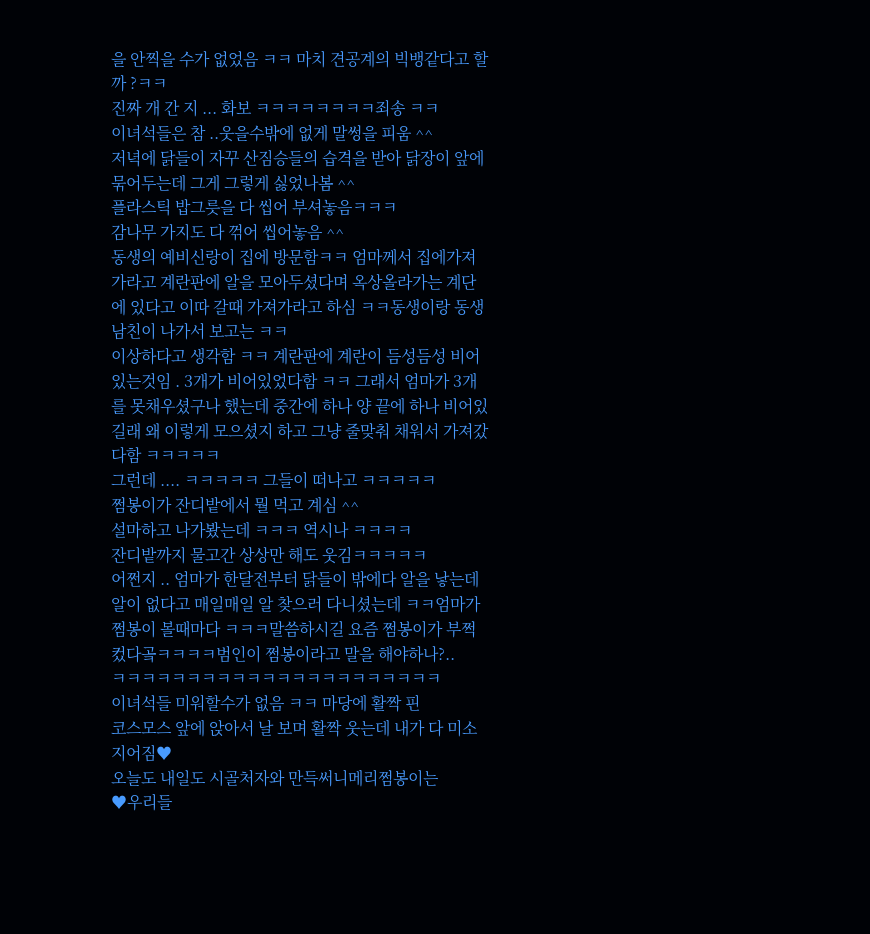을 안찍을 수가 없었음 ㅋㅋ 마치 견공계의 빅뱅같다고 할까 ?ㅋㅋ
진짜 개 간 지 ... 화보 ㅋㅋㅋㅋㅋㅋㅋㅋ죄송 ㅋㅋ
이녀석들은 참 ..웃을수밖에 없게 말썽을 피움 ^^
저녁에 닭들이 자꾸 산짐승들의 습격을 받아 닭장이 앞에 묶어두는데 그게 그렇게 싫었나봄 ^^
플라스틱 밥그릇을 다 씹어 부셔놓음ㅋㅋㅋ
감나무 가지도 다 꺾어 씹어놓음 ^^
동생의 예비신랑이 집에 방문함ㅋㅋ 엄마께서 집에가져가라고 계란판에 알을 모아두셨다며 옥상올라가는 계단에 있다고 이따 갈때 가져가라고 하심 ㅋㅋ동생이랑 동생남친이 나가서 보고는 ㅋㅋ
이상하다고 생각함 ㅋㅋ 계란판에 계란이 듬성듬성 비어있는것임 . 3개가 비어있었다함 ㅋㅋ 그래서 엄마가 3개를 못채우셨구나 했는데 중간에 하나 양 끝에 하나 비어있길래 왜 이렇게 모으셨지 하고 그냥 줄맞춰 채워서 가져갔다함 ㅋㅋㅋㅋㅋ
그런데 .... ㅋㅋㅋㅋㅋ 그들이 떠나고 ㅋㅋㅋㅋㅋ
쩜봉이가 잔디밭에서 뭘 먹고 계심 ^^
설마하고 나가봤는데 ㅋㅋㅋ 역시나 ㅋㅋㅋㅋ
잔디밭까지 물고간 상상만 해도 웃김ㅋㅋㅋㅋㅋ
어쩐지 .. 엄마가 한달전부터 닭들이 밖에다 알을 낳는데 알이 없다고 매일매일 알 찾으러 다니셨는데 ㅋㅋ엄마가 쩜봉이 볼때마다 ㅋㅋㅋ말씀하시길 요즘 쩜봉이가 부쩍 컸다곸ㅋㅋㅋㅋ범인이 쩜봉이라고 말을 해야하나?..
ㅋㅋㅋㅋㅋㅋㅋㅋㅋㅋㅋㅋㅋㅋㅋㅋㅋㅋㅋㅋㅋㅋ
이녀석들 미워할수가 없음 ㅋㅋ 마당에 활짝 핀
코스모스 앞에 앉아서 날 보며 활짝 웃는데 내가 다 미소지어짐♥
오늘도 내일도 시골처자와 만득써니메리쩜봉이는
♥우리들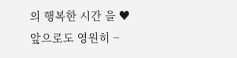의 행복한 시간 을 ♥
앞으로도 영원히 ~